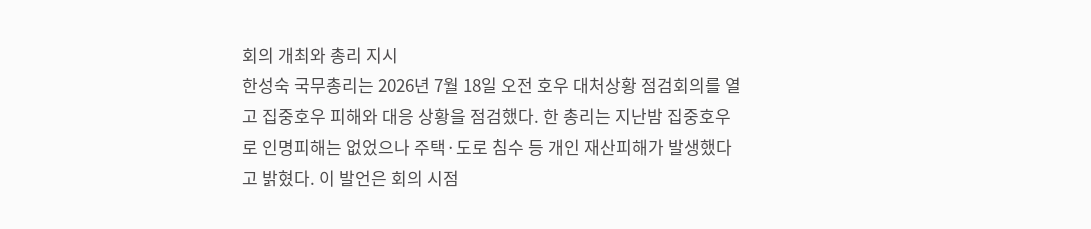회의 개최와 총리 지시
한성숙 국무총리는 2026년 7월 18일 오전 호우 대처상황 점검회의를 열고 집중호우 피해와 대응 상황을 점검했다. 한 총리는 지난밤 집중호우로 인명피해는 없었으나 주택·도로 침수 등 개인 재산피해가 발생했다고 밝혔다. 이 발언은 회의 시점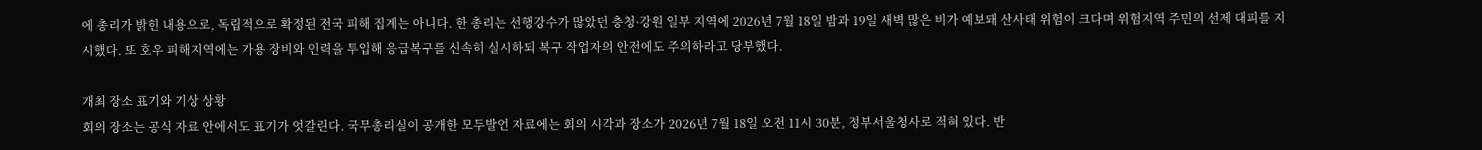에 총리가 밝힌 내용으로, 독립적으로 확정된 전국 피해 집계는 아니다. 한 총리는 선행강수가 많았던 충청·강원 일부 지역에 2026년 7월 18일 밤과 19일 새벽 많은 비가 예보돼 산사태 위험이 크다며 위험지역 주민의 선제 대피를 지시했다. 또 호우 피해지역에는 가용 장비와 인력을 투입해 응급복구를 신속히 실시하되 복구 작업자의 안전에도 주의하라고 당부했다.

개최 장소 표기와 기상 상황
회의 장소는 공식 자료 안에서도 표기가 엇갈린다. 국무총리실이 공개한 모두발언 자료에는 회의 시각과 장소가 2026년 7월 18일 오전 11시 30분, 정부서울청사로 적혀 있다. 반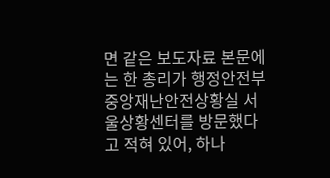면 같은 보도자료 본문에는 한 총리가 행정안전부 중앙재난안전상황실 서울상황센터를 방문했다고 적혀 있어, 하나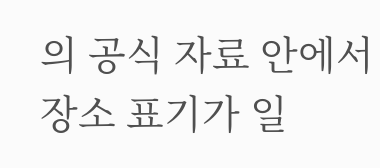의 공식 자료 안에서 장소 표기가 일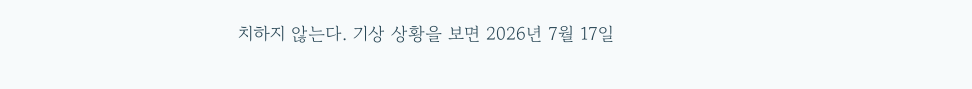치하지 않는다. 기상 상황을 보면 2026년 7월 17일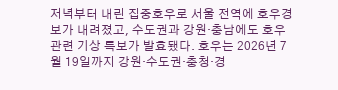저녁부터 내린 집중호우로 서울 전역에 호우경보가 내려졌고, 수도권과 강원·충남에도 호우 관련 기상 특보가 발효됐다. 호우는 2026년 7월 19일까지 강원·수도권·충청·경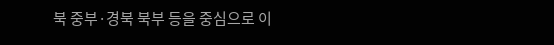북 중부·경북 북부 등을 중심으로 이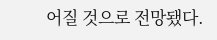어질 것으로 전망됐다.